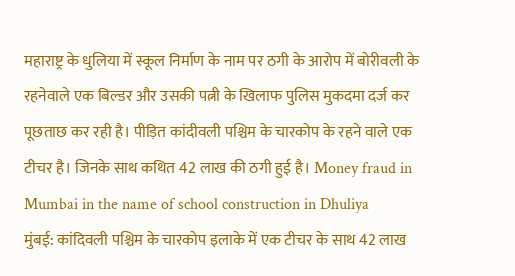महाराष्ट्र के धुलिया में स्कूल निर्माण के नाम पर ठगी के आरोप में बोरीवली के रहनेवाले एक बिल्डर और उसकी पत्नी के खिलाफ पुलिस मुकदमा दर्ज कर पूछताछ कर रही है। पीड़ित कांदीवली पश्चिम के चारकोप के रहने वाले एक टीचर है। जिनके साथ कथित 42 लाख की ठगी हुई है। Money fraud in Mumbai in the name of school construction in Dhuliya
मुंबई: कांदिवली पश्चिम के चारकोप इलाके में एक टीचर के साथ 42 लाख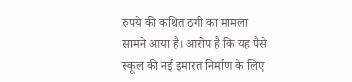रुपये की कथित ठगी का मामला सामने आया है। आरोप है कि यह पैसे स्कूल की नई इमारत निर्माण के लिए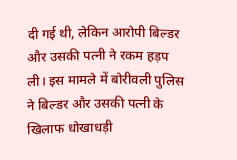दी गई थी, लेकिन आरोपी बिल्डर और उसकी पत्नी ने रकम हड़प ली। इस मामले में बोरीवली पुलिस ने बिल्डर और उसकी पत्नी के खिलाफ धोखाधड़ी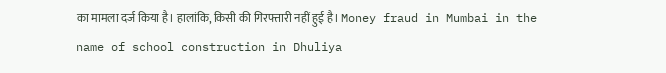का मामला दर्ज किया है। हालांकि, किसी की गिरफ्तारी नहीं हुई है। Money fraud in Mumbai in the name of school construction in Dhuliya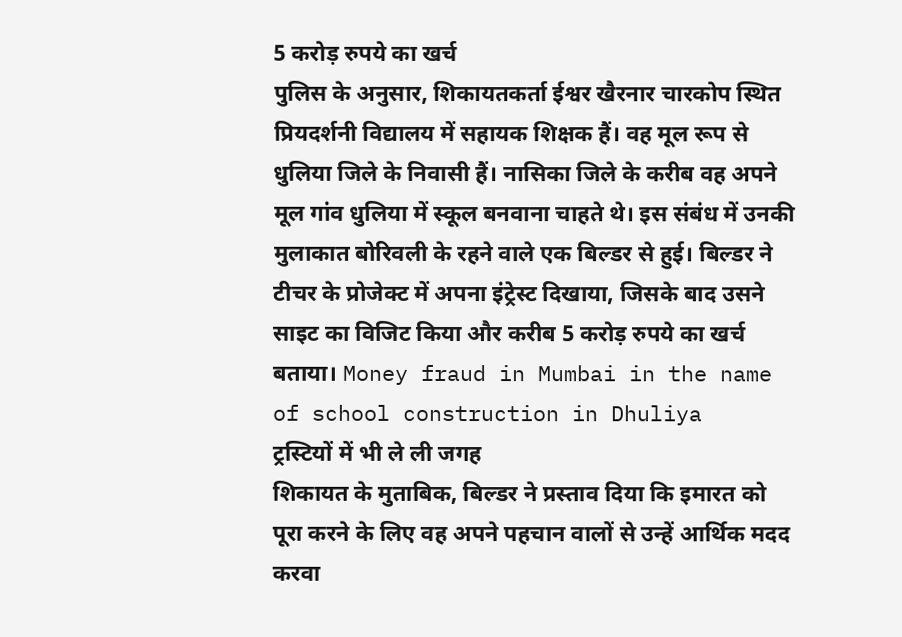5 करोड़ रुपये का खर्च
पुलिस के अनुसार, शिकायतकर्ता ईश्वर खैरनार चारकोप स्थित प्रियदर्शनी विद्यालय में सहायक शिक्षक हैं। वह मूल रूप से धुलिया जिले के निवासी हैं। नासिका जिले के करीब वह अपने मूल गांव धुलिया में स्कूल बनवाना चाहते थे। इस संबंध में उनकी मुलाकात बोरिवली के रहने वाले एक बिल्डर से हुई। बिल्डर ने टीचर के प्रोजेक्ट में अपना इंट्रेस्ट दिखाया, जिसके बाद उसने साइट का विजिट किया और करीब 5 करोड़ रुपये का खर्च बताया। Money fraud in Mumbai in the name of school construction in Dhuliya
ट्रस्टियों में भी ले ली जगह
शिकायत के मुताबिक, बिल्डर ने प्रस्ताव दिया कि इमारत को पूरा करने के लिए वह अपने पहचान वालों से उन्हें आर्थिक मदद करवा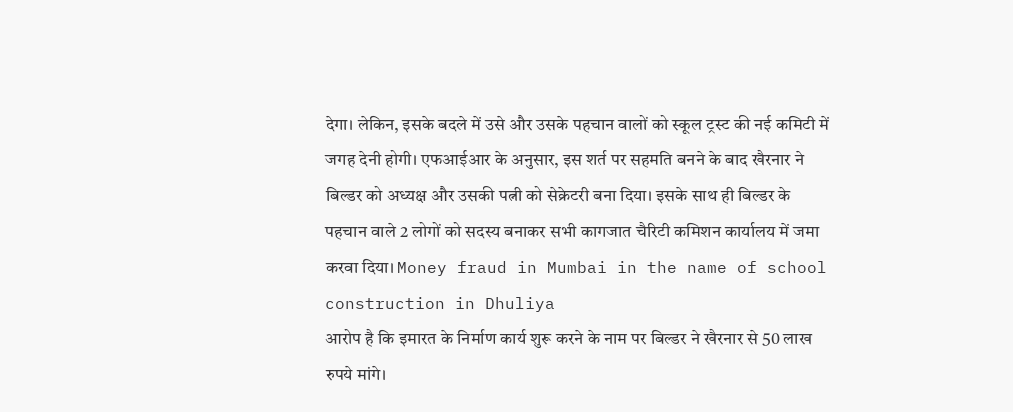देगा। लेकिन, इसके बदले में उसे और उसके पहचान वालों को स्कूल ट्रस्ट की नई कमिटी में जगह देनी होगी। एफआईआर के अनुसार, इस शर्त पर सहमति बनने के बाद खैरनार ने बिल्डर को अध्यक्ष और उसकी पत्नी को सेक्रेटरी बना दिया। इसके साथ ही बिल्डर के पहचान वाले 2 लोगों को सदस्य बनाकर सभी कागजात चैरिटी कमिशन कार्यालय में जमा करवा दिया। Money fraud in Mumbai in the name of school construction in Dhuliya
आरोप है कि इमारत के निर्माण कार्य शुरू करने के नाम पर बिल्डर ने खैरनार से 50 लाख रुपये मांगे।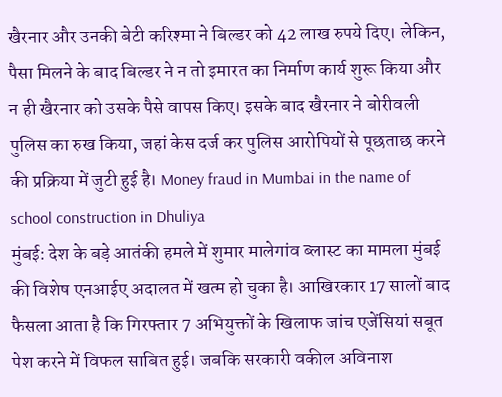खैरनार और उनकी बेटी करिश्मा ने बिल्डर को 42 लाख रुपये दिए। लेकिन, पैसा मिलने के बाद बिल्डर ने न तो इमारत का निर्माण कार्य शुरू किया और न ही खैरनार को उसके पैसे वापस किए। इसके बाद खैरनार ने बोरीवली पुलिस का रुख किया, जहां केस दर्ज कर पुलिस आरोपियों से पूछताछ करने की प्रक्रिया में जुटी हुई है। Money fraud in Mumbai in the name of school construction in Dhuliya
मुंबई: देश के बड़े आतंकी हमले में शुमार मालेगांव ब्लास्ट का मामला मुंबई की विशेष एनआईए अदालत में खत्म हो चुका है। आखिरकार 17 सालों बाद फैसला आता है कि गिरफ्तार 7 अभियुक्तों के खिलाफ जांच एजेंसियां सबूत पेश करने में विफल साबित हुई। जबकि सरकारी वकील अविनाश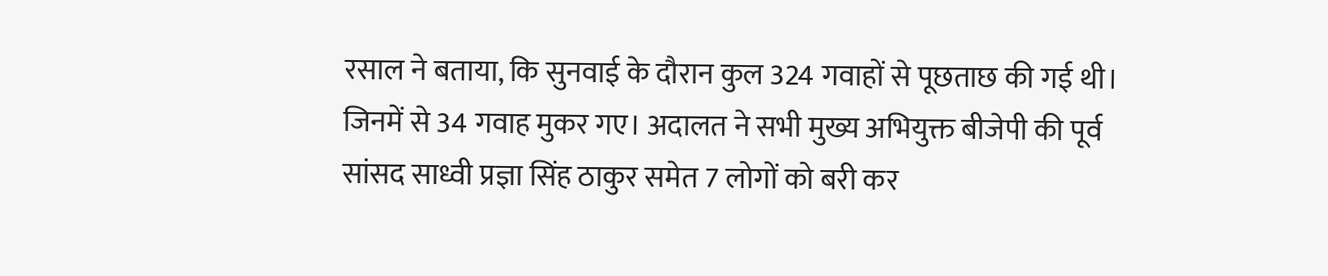रसाल ने बताया, कि सुनवाई के दौरान कुल 324 गवाहों से पूछताछ की गई थी। जिनमें से 34 गवाह मुकर गए। अदालत ने सभी मुख्य अभियुक्त बीजेपी की पूर्व सांसद साध्वी प्रज्ञा सिंह ठाकुर समेत 7 लोगों को बरी कर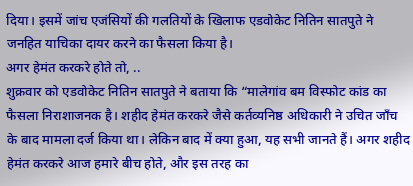दिया। इसमें जांच एजंसियों की गलतियों के खिलाफ एडवोकेट नितिन सातपुते ने जनहित याचिका दायर करने का फैसला किया है।
अगर हेमंत करकरे होते तो, ..
शुक्रवार को एडवोकेट नितिन सातपुते ने बताया कि “मालेगांव बम विस्फोट कांड का फैसला निराशाजनक है। शहीद हेमंत करकरे जैसे कर्तव्यनिष्ठ अधिकारी ने उचित जाँच के बाद मामला दर्ज किया था। लेकिन बाद में क्या हुआ, यह सभी जानते हैं। अगर शहीद हेमंत करकरे आज हमारे बीच होते, और इस तरह का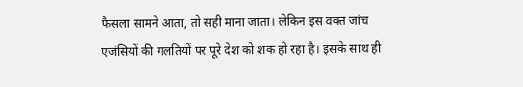फैसला सामने आता, तो सही माना जाता। लेकिन इस वक्त जांच एजंसियों की गलतियों पर पूरे देश को शक हो रहा है। इसके साथ ही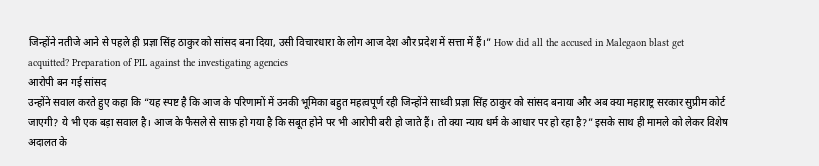जिन्होंने नतीजे आने से पहले ही प्रज्ञा सिंह ठाकुर को सांसद बना दिया, उसी विचारधारा के लोग आज देश और प्रदेश में सत्ता में हैं।” How did all the accused in Malegaon blast get acquitted? Preparation of PIL against the investigating agencies
आरोपी बन गई सांसद
उन्होंने सवाल करते हुए कहा कि “यह स्पष्ट है कि आज के परिणामों में उनकी भूमिका बहुत महत्वपूर्ण रही जिन्होंने साध्वी प्रज्ञा सिंह ठाकुर को सांसद बनाया और अब क्या महाराष्ट्र सरकार सुप्रीम कोर्ट जाएगी? ये भी एक बड़ा सवाल है। आज के फैसले से साफ़ हो गया है कि सबूत होने पर भी आरोपी बरी हो जाते हैं। तो क्या न्याय धर्म के आधार पर हो रहा है?” इसके साथ ही मामले को लेकर विशेष अदालत के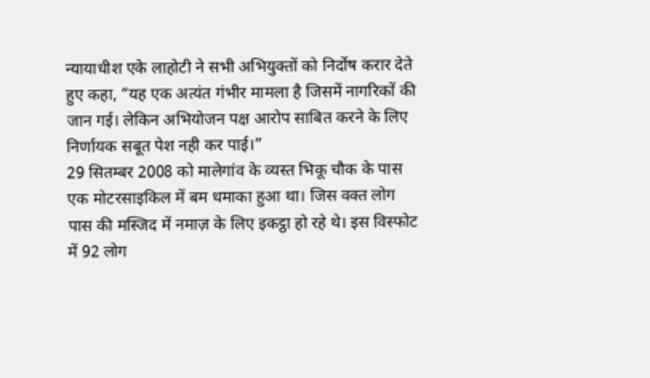न्यायाधीश एके लाहोटी ने सभी अभियुक्तों को निर्दोष करार देते हुए कहा, “यह एक अत्यंत गंभीर मामला है जिसमें नागरिकों की जान गई। लेकिन अभियोजन पक्ष आरोप साबित करने के लिए निर्णायक सबूत पेश नही कर पाई।”
29 सितम्बर 2008 को मालेगांव के व्यस्त भिकू चौक के पास एक मोटरसाइकिल में बम धमाका हुआ था। जिस वक्त लोग पास की मस्जिद में नमाज़ के लिए इकट्ठा हो रहे थे। इस विस्फोट में 92 लोग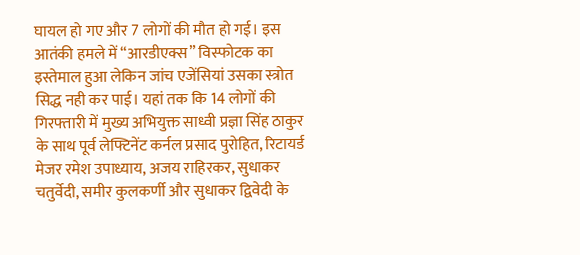घायल हो गए और 7 लोगों की मौत हो गई। इस आतंकी हमले में “आरडीएक्स” विस्फोटक का इस्तेमाल हुआ लेकिन जांच एजेंसियां उसका स्त्रोत सिद्ध नही कर पाई। यहां तक कि 14 लोगों की गिरफ्तारी में मुख्य अभियुक्त साध्वी प्रज्ञा सिंह ठाकुर के साथ पूर्व लेफ्टिनेंट कर्नल प्रसाद पुरोहित, रिटायर्ड मेजर रमेश उपाध्याय, अजय राहिरकर, सुधाकर चतुर्वेदी, समीर कुलकर्णी और सुधाकर द्विवेदी के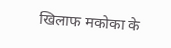खिलाफ मकोका के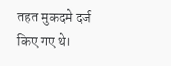तहत मुकदमे दर्ज किए गए थे।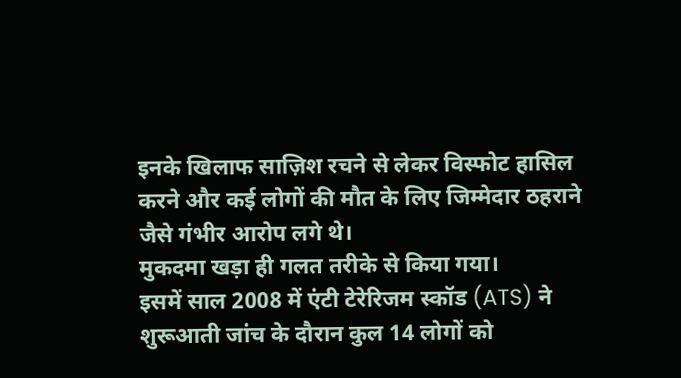इनके खिलाफ साज़िश रचने से लेकर विस्फोट हासिल करने और कई लोगों की मौत के लिए जिम्मेदार ठहराने जैसे गंभीर आरोप लगे थे।
मुकदमा खड़ा ही गलत तरीके से किया गया।
इसमें साल 2008 में एंटी टेरेरिजम स्कॉड (ATS) ने शुरूआती जांच के दौरान कुल 14 लोगों को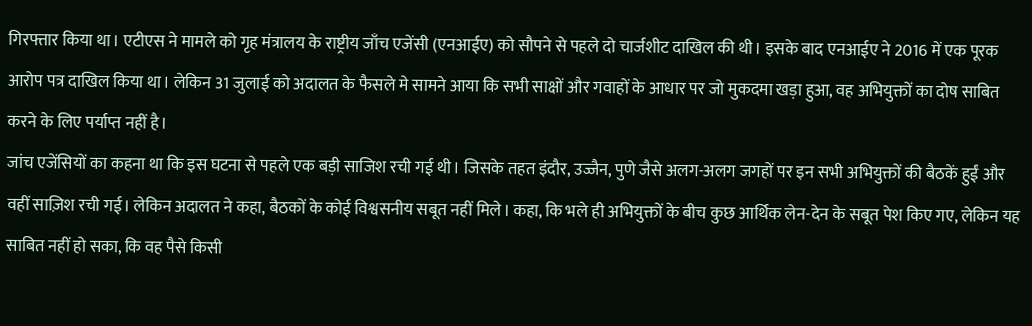गिरफ्तार किया था। एटीएस ने मामले को गृह मंत्रालय के राष्ट्रीय जाँच एजेंसी (एनआईए) को सौपने से पहले दो चार्जशीट दाखिल की थी। इसके बाद एनआईए ने 2016 में एक पूरक आरोप पत्र दाखिल किया था। लेकिन 31 जुलाई को अदालत के फैसले मे सामने आया कि सभी साक्षों और गवाहों के आधार पर जो मुकदमा खड़ा हुआ, वह अभियुक्तों का दोष साबित करने के लिए पर्याप्त नहीं है।
जांच एजेंसियों का कहना था कि इस घटना से पहले एक बड़ी साजिश रची गई थी। जिसके तहत इंदौर, उज्जैन, पुणे जैसे अलग-अलग जगहों पर इन सभी अभियुक्तों की बैठकें हुईं और वहीं साज़िश रची गई। लेकिन अदालत ने कहा, बैठकों के कोई विश्वसनीय सबूत नहीं मिले। कहा, कि भले ही अभियुक्तों के बीच कुछ आर्थिक लेन-देन के सबूत पेश किए गए, लेकिन यह साबित नहीं हो सका, कि वह पैसे किसी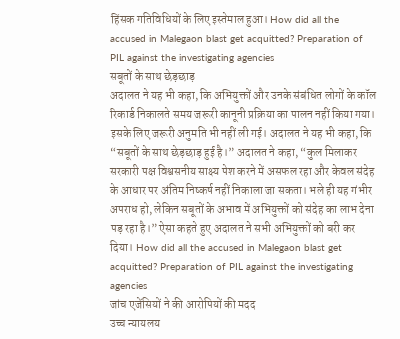हिंसक गतिविधियों के लिए इस्तेमाल हुआ। How did all the accused in Malegaon blast get acquitted? Preparation of PIL against the investigating agencies
सबूतों के साथ छेड़छाड़
अदालत ने यह भी कहा, कि अभियुक्तों और उनके संबंधित लोगों के कॉल रिकार्ड निकालते समय जरूरी कानूनी प्रक्रिया का पालन नहीं किया गया। इसके लिए जरूरी अनुमति भी नहीं ली गई। अदालत ने यह भी कहा, कि “सबूतों के साथ छेड़छाड़ हुई है।” अदालत ने कहा, “कुल मिलाकर सरकारी पक्ष विश्वसनीय साक्ष्य पेश करने में असफल रहा और केवल संदेह के आधार पर अंतिम निष्कर्ष नहीं निकाला जा सकता। भले ही यह गंभीर अपराध हो, लेकिन सबूतों के अभाव में अभियुक्तों को संदेह का लाभ देना पड़ रहा है।” ऐसा कहते हुए अदालत ने सभी अभियुक्तों को बरी कर दिया। How did all the accused in Malegaon blast get acquitted? Preparation of PIL against the investigating agencies
जांच एजेंसियों ने की आरोपियों की मदद
उच्च न्यायलय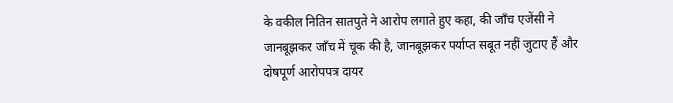के वकील नितिन सातपुते ने आरोप लगाते हुए कहा, की जाँच एजेंसी ने जानबूझकर जाँच में चूक की है, जानबूझकर पर्याप्त सबूत नहीं जुटाए हैं और दोषपूर्ण आरोपपत्र दायर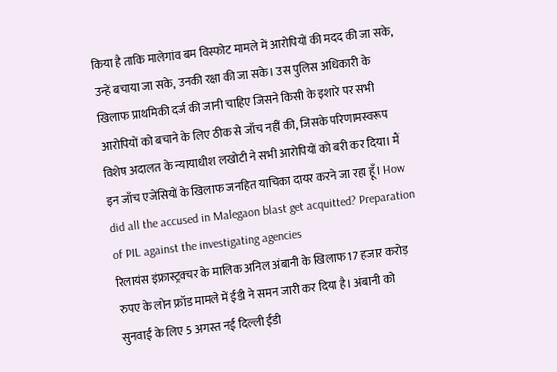किया है ताकि मालेगांव बम विस्फोट मामले में आरोपियों की मदद की जा सके, उन्हें बचाया जा सके, उनकी रक्षा की जा सके। उस पुलिस अधिकारी के खिलाफ प्राथमिकी दर्ज की जानी चाहिए जिसने किसी के इशारे पर सभी आरोपियों को बचाने के लिए ठीक से जाँच नहीं की, जिसके परिणामस्वरूप विशेष अदालत के न्यायाधीश लखोटी ने सभी आरोपियों को बरी कर दिया। मैं इन जाँच एजेंसियों के खिलाफ जनहित याचिका दायर करने जा रहा हूँ। How did all the accused in Malegaon blast get acquitted? Preparation of PIL against the investigating agencies
रिलायंस इंफ्रास्ट्रक्चर के मालिक अनिल अंबानी के खिलाफ 17 हजार करोड़ रुपए के लोन फ्रॉड मामले में ईडी ने समन जारी कर दिया है। अंबानी को सुनवाई के लिए 5 अगस्त नई दिल्ली ईडी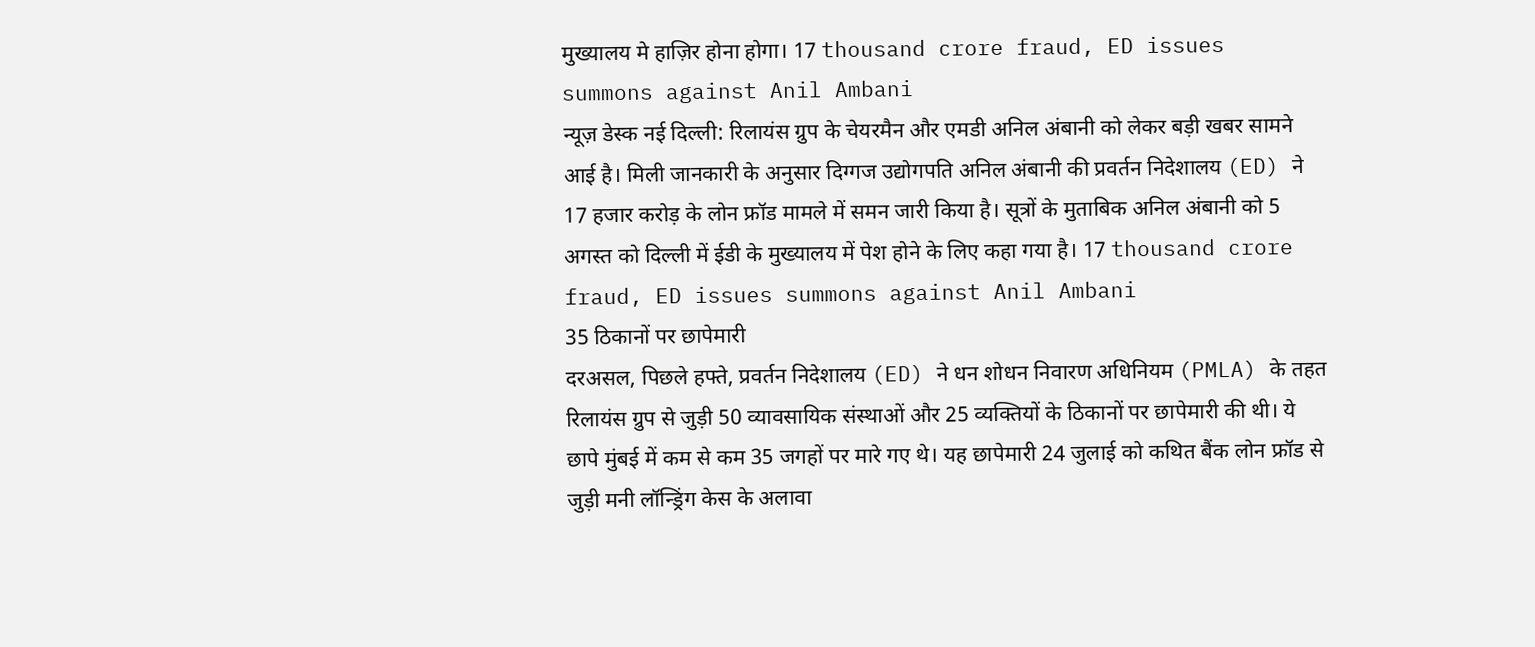मुख्यालय मे हाज़िर होना होगा। 17 thousand crore fraud, ED issues summons against Anil Ambani
न्यूज़ डेस्क नई दिल्ली: रिलायंस ग्रुप के चेयरमैन और एमडी अनिल अंबानी को लेकर बड़ी खबर सामने आई है। मिली जानकारी के अनुसार दिग्गज उद्योगपति अनिल अंबानी की प्रवर्तन निदेशालय (ED) ने 17 हजार करोड़ के लोन फ्रॉड मामले में समन जारी किया है। सूत्रों के मुताबिक अनिल अंबानी को 5 अगस्त को दिल्ली में ईडी के मुख्यालय में पेश होने के लिए कहा गया है। 17 thousand crore fraud, ED issues summons against Anil Ambani
35 ठिकानों पर छापेमारी
दरअसल, पिछले हफ्ते, प्रवर्तन निदेशालय (ED) ने धन शोधन निवारण अधिनियम (PMLA) के तहत रिलायंस ग्रुप से जुड़ी 50 व्यावसायिक संस्थाओं और 25 व्यक्तियों के ठिकानों पर छापेमारी की थी। ये छापे मुंबई में कम से कम 35 जगहों पर मारे गए थे। यह छापेमारी 24 जुलाई को कथित बैंक लोन फ्रॉड से जुड़ी मनी लॉन्ड्रिंग केस के अलावा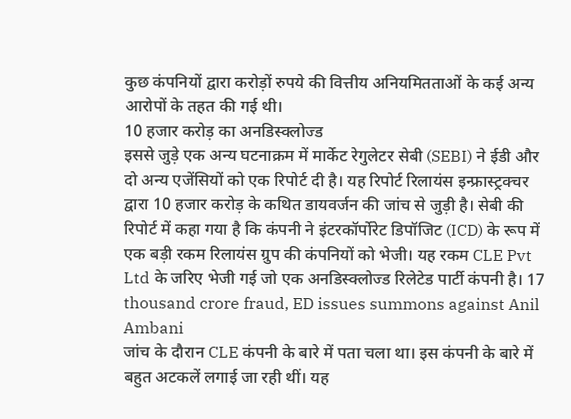कुछ कंपनियों द्वारा करोड़ों रुपये की वित्तीय अनियमितताओं के कई अन्य आरोपों के तहत की गई थी।
10 हजार करोड़ का अनडिस्क्लोज्ड
इससे जुड़े एक अन्य घटनाक्रम में मार्केट रेगुलेटर सेबी (SEBI) ने ईडी और दो अन्य एजेंसियों को एक रिपोर्ट दी है। यह रिपोर्ट रिलायंस इन्फ्रास्ट्रक्चर द्वारा 10 हजार करोड़ के कथित डायवर्जन की जांच से जुड़ी है। सेबी की रिपोर्ट में कहा गया है कि कंपनी ने इंटरकॉर्पोरेट डिपॉजिट (ICD) के रूप में एक बड़ी रकम रिलायंस ग्रुप की कंपनियों को भेजी। यह रकम CLE Pvt Ltd के जरिए भेजी गई जो एक अनडिस्क्लोज्ड रिलेटेड पार्टी कंपनी है। 17 thousand crore fraud, ED issues summons against Anil Ambani
जांच के दौरान CLE कंपनी के बारे में पता चला था। इस कंपनी के बारे में बहुत अटकलें लगाई जा रही थीं। यह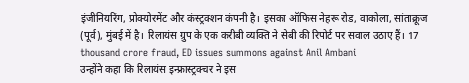इंजीनियरिंग, प्रोक्योरमेंट और कंस्ट्रक्शन कंपनी है। इसका ऑफिस नेहरू रोड, वाकोला, सांताक्रूज (पूर्व), मुंबई में है। रिलायंस ग्रुप के एक करीबी व्यक्ति ने सेबी की रिपोर्ट पर सवाल उठाए हैं। 17 thousand crore fraud, ED issues summons against Anil Ambani
उन्होंने कहा कि रिलायंस इन्फ्रास्ट्रक्चर ने इस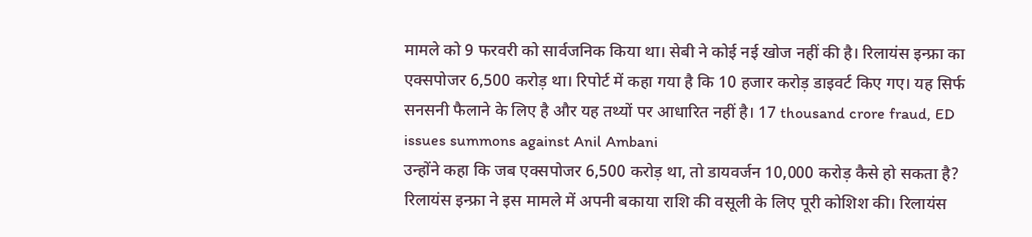मामले को 9 फरवरी को सार्वजनिक किया था। सेबी ने कोई नई खोज नहीं की है। रिलायंस इन्फ्रा का एक्सपोजर 6,500 करोड़ था। रिपोर्ट में कहा गया है कि 10 हजार करोड़ डाइवर्ट किए गए। यह सिर्फ सनसनी फैलाने के लिए है और यह तथ्यों पर आधारित नहीं है। 17 thousand crore fraud, ED issues summons against Anil Ambani
उन्होंने कहा कि जब एक्सपोजर 6,500 करोड़ था, तो डायवर्जन 10,000 करोड़ कैसे हो सकता है? रिलायंस इन्फ्रा ने इस मामले में अपनी बकाया राशि की वसूली के लिए पूरी कोशिश की। रिलायंस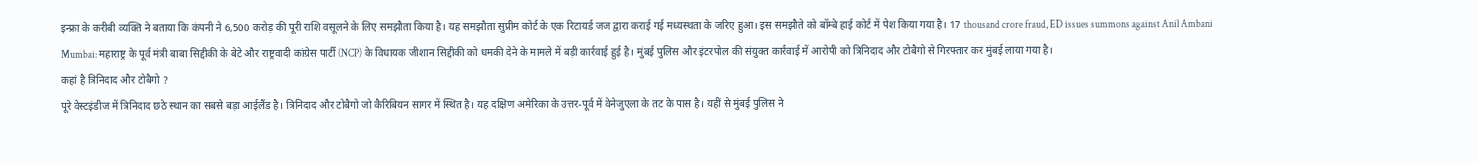इन्फ्रा के करीबी व्यक्ति ने बताया कि कंपनी ने 6,500 करोड़ की पूरी राशि वसूलने के लिए समझौता किया है। यह समझौता सुप्रीम कोर्ट के एक रिटायर्ड जज द्वारा कराई गई मध्यस्थता के जरिए हुआ। इस समझौते को बॉम्बे हाई कोर्ट में पेश किया गया है। 17 thousand crore fraud, ED issues summons against Anil Ambani
Mumbai: महाराष्ट्र के पूर्व मंत्री बाबा सिद्दीकी के बेटे और राष्ट्रवादी कांग्रेस पार्टी (NCP) के विधायक जीशान सिद्दीकी को धमकी देने के मामले में बड़ी कार्रवाई हुई है। मुंबई पुलिस और इंटरपोल की संयुक्त कार्रवाई में आरोपी को त्रिनिदाद और टोबैगो से गिरफ्तार कर मुंबई लाया गया है।
कहां है त्रिनिदाद और टोबैगो ?
पूरे वेस्टइंडीज में त्रिनिदाद छठे स्थान का सबसे बड़ा आईलैंड है। त्रिनिदाद और टोबैगो जो कैरिबियन सागर में स्थित है। यह दक्षिण अमेरिका के उत्तर-पूर्व में वेनेजुएला के तट के पास है। यहीं से मुंबई पुलिस ने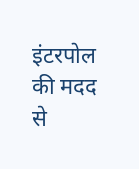इंटरपोल की मदद से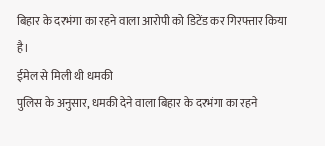बिहार के दरभंगा का रहने वाला आरोपी को डिटेंड कर गिरफ्तार किया है।
ईमेल से मिली थी धमकी
पुलिस के अनुसार, धमकी देने वाला बिहार के दरभंगा का रहने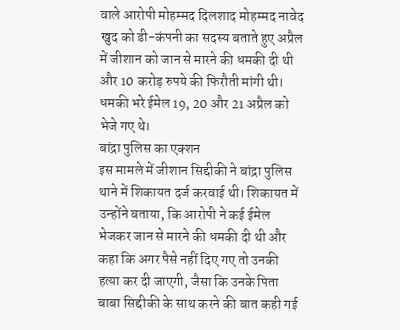वाले आरोपी मोहम्मद दिलशाद मोहम्मद नावेद खुद को डी-कंपनी का सदस्य बताते हुए अप्रैल में जीशान को जान से मारने की धमकी दी थी और 10 करोड़ रुपये की फिरौती मांगी थी। धमकी भरे ईमेल 19, 20 और 21 अप्रैल को भेजे गए थे।
बांद्रा पुलिस का एक्शन
इस मामले में जीशान सिद्दीकी ने बांद्रा पुलिस थाने में शिकायत दर्ज करवाई थी। शिकायत में उन्होंने बताया, कि आरोपी ने कई ईमेल भेजकर जान से मारने की धमकी दी थी और कहा कि अगर पैसे नहीं दिए गए तो उनकी हत्या कर दी जाएगी, जैसा कि उनके पिता बाबा सिद्दीकी के साथ करने की बात कही गई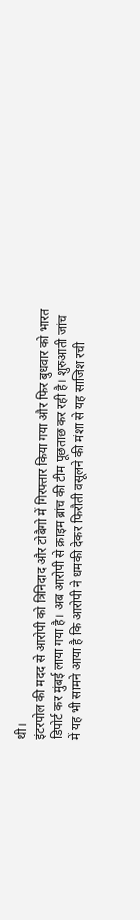थी।
इंटरपोल की मदद से आरोपी को त्रिनिदाद और टोबैगो में गिरफ्तार किया गया और फिर बुधवार को भारत डिपोर्ट कर मुंबई लाया गया है। अब आरोपी से क्राइम ब्रांच की टीम पूछताछ कर रही है। शुरुआती जांच में यह भी सामने आया है कि आरोपी ने धमकी देकर फिरौती वसूलने की मंशा से यह साजिश रची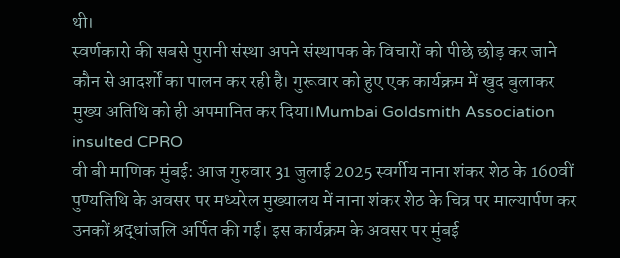थी।
स्वर्णकारो की सबसे पुरानी संस्था अपने संस्थापक के विचारों को पीछे छोड़ कर जाने कौन से आदर्शों का पालन कर रही है। गुरूवार को हुए एक कार्यक्रम में खुद बुलाकर मुख्य अतिथि को ही अपमानित कर दिया।Mumbai Goldsmith Association insulted CPRO
वी बी माणिक मुंबई: आज गुरुवार 31 जुलाई 2025 स्वर्गीय नाना शंकर शेठ के 160वीं पुण्यतिथि के अवसर पर मध्यरेल मुख्यालय में नाना शंकर शेठ के चित्र पर माल्यार्पण कर उनकों श्रद्धांजलि अर्पित की गई। इस कार्यक्रम के अवसर पर मुंबई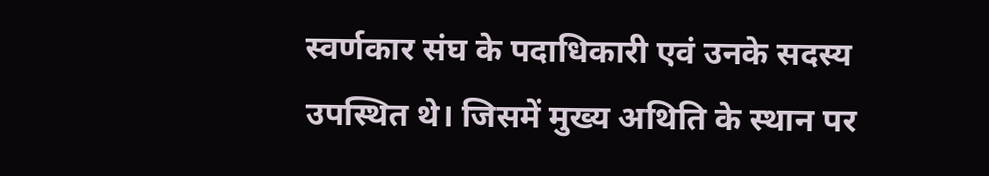स्वर्णकार संघ के पदाधिकारी एवं उनके सदस्य उपस्थित थे। जिसमें मुख्य अथिति के स्थान पर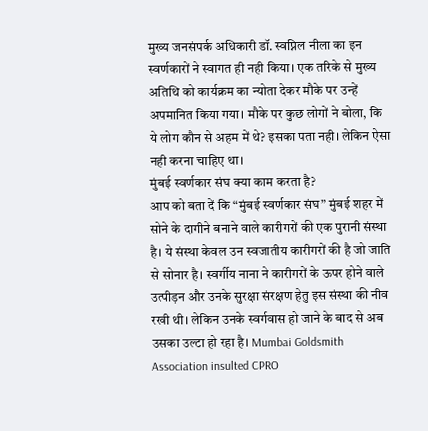मुख्य जनसंपर्क अधिकारी डॉ. स्वप्निल नीला का इन स्वर्णकारों ने स्वागत ही नही किया। एक तरिके से मुख्य अतिथि को कार्यक्रम का न्योता देकर मौके पर उन्हें अपमानित किया गया। मौके पर कुछ लोगों ने बोला, कि ये लोग कौन से अहम में थे? इसका पता नही। लेकिन ऐसा नही करना चाहिए था।
मुंबई स्वर्णकार संघ क्या काम करता है?
आप को बता दें कि “मुंबई स्वर्णकार संघ” मुंबई शहर में सोने के दागीने बनाने वाले कारीगरों की एक पुरानी संस्था है। ये संस्था केवल उन स्वजातीय कारीगरों की है जो जाति से सोनार है। स्वर्गीय नाना ने कारीगरों के ऊपर होने वाले उत्पीड़न और उनके सुरक्षा संरक्षण हेतु इस संस्था की नीव रखी थी। लेकिन उनके स्वर्गवास हो जाने के बाद से अब उसका उल्टा हो रहा है। Mumbai Goldsmith Association insulted CPRO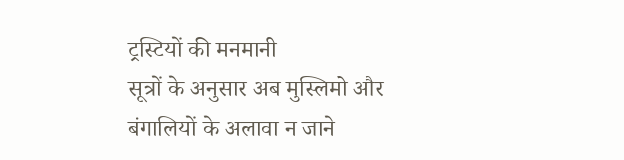ट्रस्टियों की मनमानी
सूत्रों के अनुसार अब मुस्लिमो और बंगालियों के अलावा न जाने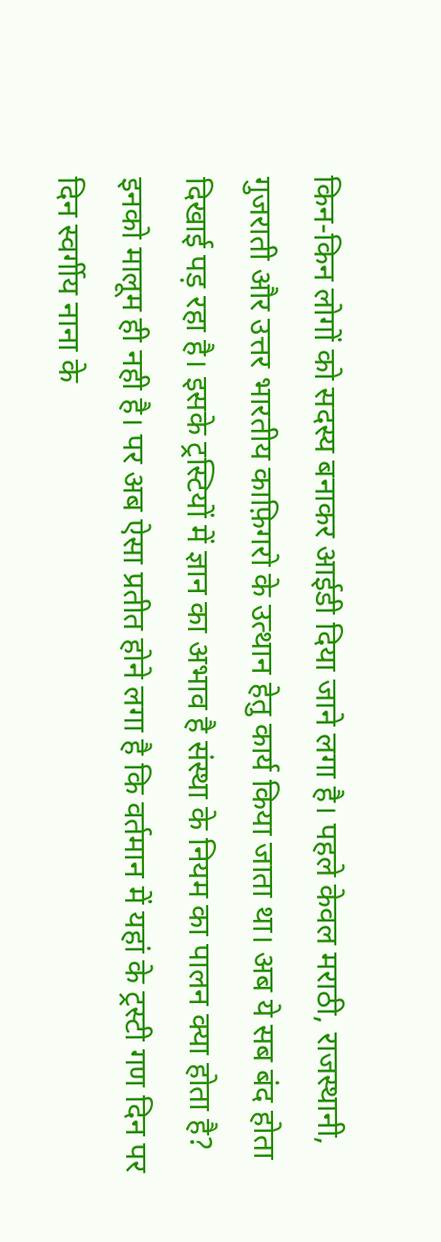किन-किन लोगों को सदस्य बनाकर आईडी दिया जाने लगा है। पहले केवल मराठी, राजस्थानी, गुजराती और उत्तर भारतीय काफ़िगरो के उत्थान हेतु कार्य किया जाता था। अब ये सब बंद होता दिखाई पड़ रहा है। इसके ट्रस्टियों में ज्ञान का अभाव है संस्था के नियम का पालन क्या होता है? इनको मालूम ही नही है। पर अब ऐसा प्रतीत होने लगा है कि वर्तमान में यहां के ट्रस्टी गण दिन पर दिन स्वर्गीय नाना के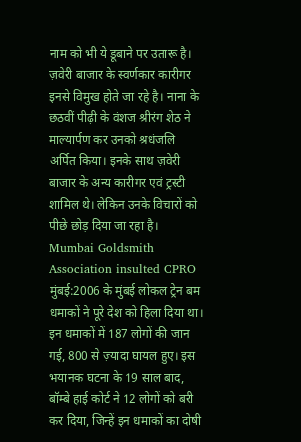नाम को भी ये डूबाने पर उतारू है।
ज़वेरी बाजार के स्वर्णकार कारीगर इनसे विमुख होते जा रहे है। नाना के छठवीं पीढ़ी के वंशज श्रीरंग शेठ ने माल्यार्पण कर उनको श्रधंजलि अर्पित किया। इनके साथ ज़वेरी बाजार के अन्य कारीगर एवं ट्रस्टी शामिल थे। लेकिन उनके विचारों को पीछे छोड़ दिया जा रहा है। Mumbai Goldsmith Association insulted CPRO
मुंबई:2006 के मुंबई लोकल ट्रेन बम धमाकों ने पूरे देश को हिला दिया था। इन धमाकों में 187 लोगों की जान गई, 800 से ज़्यादा घायल हुए। इस भयानक घटना के 19 साल बाद, बॉम्बे हाई कोर्ट ने 12 लोगों को बरी कर दिया, जिन्हें इन धमाकों का दोषी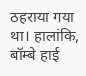ठहराया गया था। हालांकि, बॉम्बे हाई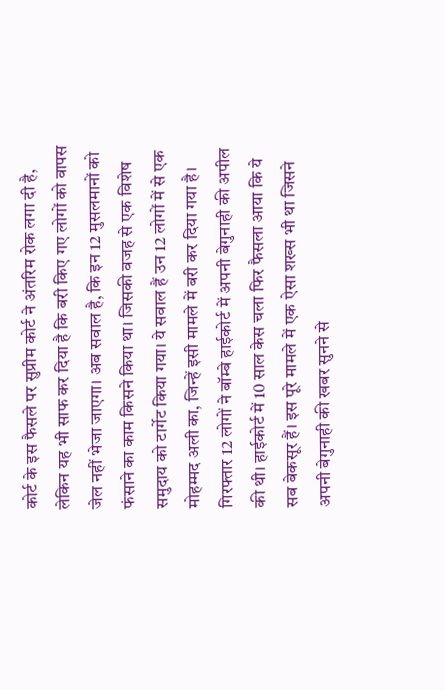कोर्ट के इस फैसले पर सुप्रीम कोर्ट ने अंतरिम रोक लगा दी है, लेकिन यह भी साफ कर दिया है कि बरी किए गए लोगों को वापस जेल नहीं भेजा जाएगा। अब सवाल है, कि इन 12 मुसलमानों को फंसाने का काम किसने किया था। जिसकी वजह से एक विशेष समुदाय को टार्गेट किया गया। ये सवाल हैं उन 12 लोगों में से एक मोहम्मद अली का, जिन्हें इसी मामले में बरी कर दिया गया है।
गिरफ्तार 12 लोगों ने बॉम्बे हाईकोर्ट में अपनी बेगुनाही की अपील की थी। हाईकोर्ट में 10 साल केस चला फिर फैसला आया कि ये सब बेकसूर हैं। इस पूरे मामले में एक ऐसा शख्स भी था जिसने अपनी बेगुनाही की खबर सुनने से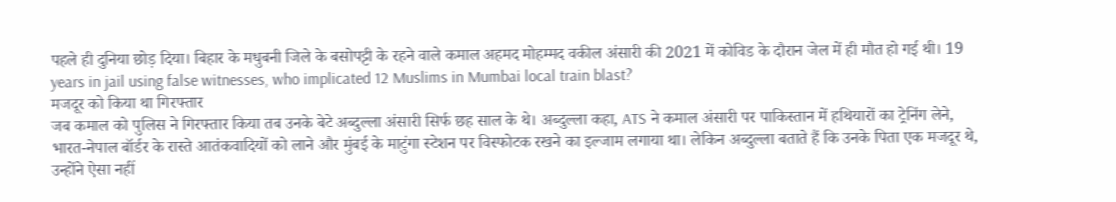पहले ही दुनिया छोड़ दिया। बिहार के मधुबनी जिले के बसोपट्टी के रहने वाले कमाल अहमद मोहम्मद वकील अंसारी की 2021 में कोविड के दौरान जेल में ही मौत हो गई थी। 19 years in jail using false witnesses, who implicated 12 Muslims in Mumbai local train blast?
मजदूर को किया था गिरफ्तार
जब कमाल को पुलिस ने गिरफ्तार किया तब उनके बेटे अब्दुल्ला अंसारी सिर्फ छह साल के थे। अब्दुल्ला कहा, ATS ने कमाल अंसारी पर पाकिस्तान में हथियारों का ट्रेनिंग लेने, भारत-नेपाल बॉर्डर के रास्ते आतंकवादियों को लाने और मुंबई के माटुंगा स्टेशन पर विस्फोटक रखने का इल्जाम लगाया था। लेकिन अब्दुल्ला बताते हैं कि उनके पिता एक मजदूर थे, उन्होंने ऐसा नहीं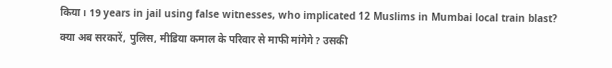किया। 19 years in jail using false witnesses, who implicated 12 Muslims in Mumbai local train blast?
क्या अब सरकारें, पुलिस, मीडिया कमाल के परिवार से माफी मांगेगे? उसकी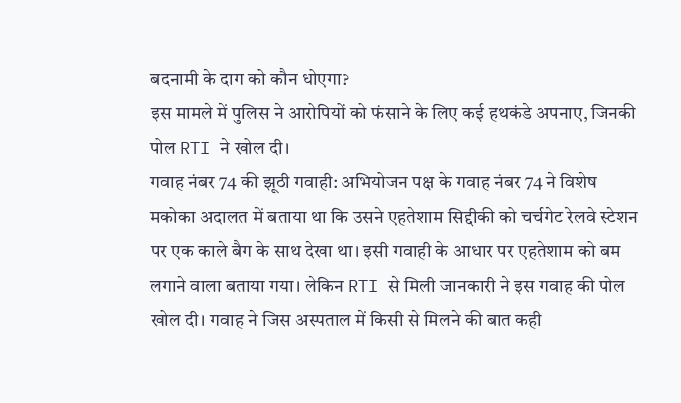बदनामी के दाग को कौन धोएगा?
इस मामले में पुलिस ने आरोपियों को फंसाने के लिए कई हथकंडे अपनाए, जिनकी पोल RTI ने खोल दी।
गवाह नंबर 74 की झूठी गवाही: अभियोजन पक्ष के गवाह नंबर 74 ने विशेष मकोका अदालत में बताया था कि उसने एहतेशाम सिद्दीकी को चर्चगेट रेलवे स्टेशन पर एक काले बैग के साथ देखा था। इसी गवाही के आधार पर एहतेशाम को बम लगाने वाला बताया गया। लेकिन RTI से मिली जानकारी ने इस गवाह की पोल खोल दी। गवाह ने जिस अस्पताल में किसी से मिलने की बात कही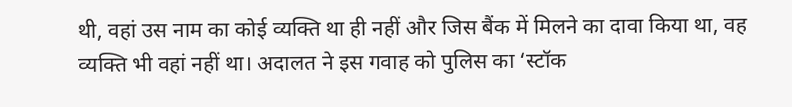थी, वहां उस नाम का कोई व्यक्ति था ही नहीं और जिस बैंक में मिलने का दावा किया था, वह व्यक्ति भी वहां नहीं था। अदालत ने इस गवाह को पुलिस का ‘स्टॉक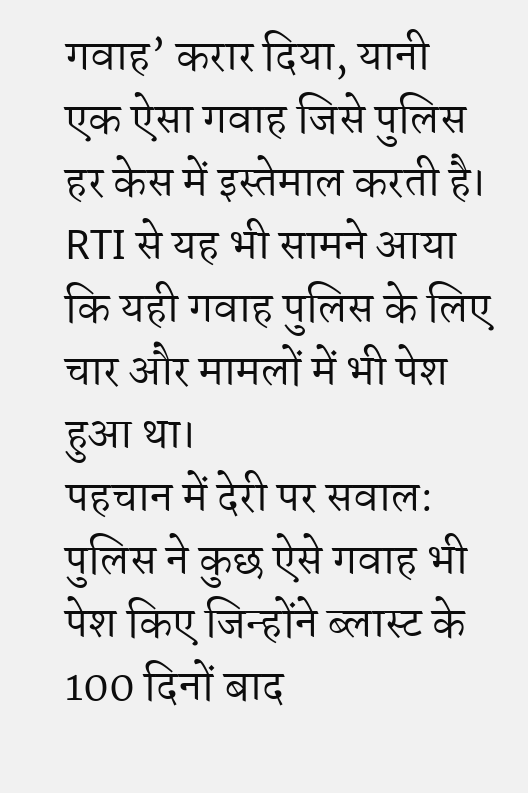गवाह’ करार दिया, यानी एक ऐसा गवाह जिसे पुलिस हर केस में इस्तेमाल करती है। RTI से यह भी सामने आया कि यही गवाह पुलिस के लिए चार और मामलों में भी पेश हुआ था।
पहचान में देरी पर सवाल: पुलिस ने कुछ ऐसे गवाह भी पेश किए जिन्होंने ब्लास्ट के 100 दिनों बाद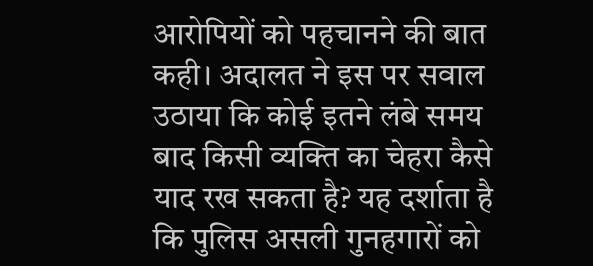आरोपियों को पहचानने की बात कही। अदालत ने इस पर सवाल उठाया कि कोई इतने लंबे समय बाद किसी व्यक्ति का चेहरा कैसे याद रख सकता है? यह दर्शाता है कि पुलिस असली गुनहगारों को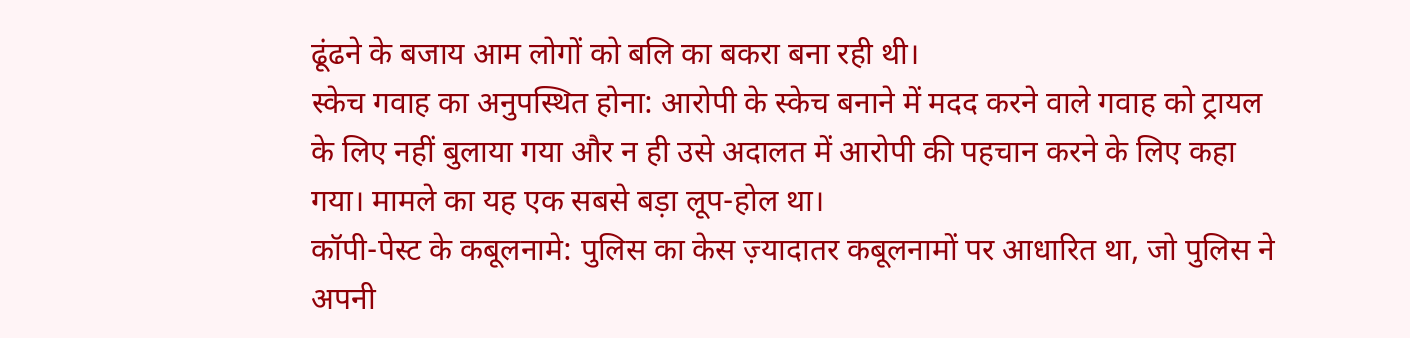ढूंढने के बजाय आम लोगों को बलि का बकरा बना रही थी।
स्केच गवाह का अनुपस्थित होना: आरोपी के स्केच बनाने में मदद करने वाले गवाह को ट्रायल के लिए नहीं बुलाया गया और न ही उसे अदालत में आरोपी की पहचान करने के लिए कहा गया। मामले का यह एक सबसे बड़ा लूप-होल था।
कॉपी-पेस्ट के कबूलनामे: पुलिस का केस ज़्यादातर कबूलनामों पर आधारित था, जो पुलिस ने अपनी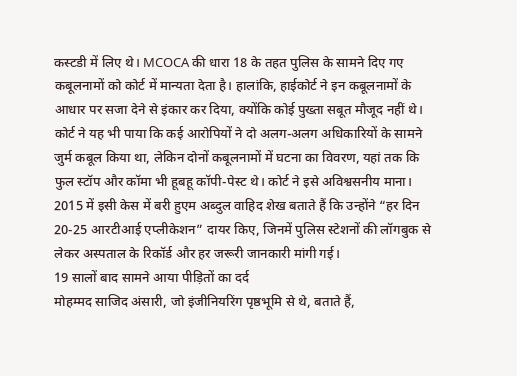कस्टडी में लिए थे। MCOCA की धारा 18 के तहत पुलिस के सामने दिए गए कबूलनामों को कोर्ट में मान्यता देता है। हालांकि, हाईकोर्ट ने इन कबूलनामों के आधार पर सजा देने से इंकार कर दिया, क्योंकि कोई पुख्ता सबूत मौजूद नहीं थे। कोर्ट ने यह भी पाया कि कई आरोपियों ने दो अलग-अलग अधिकारियों के सामने जुर्म कबूल किया था, लेकिन दोनों कबूलनामों में घटना का विवरण, यहां तक कि फुल स्टॉप और कॉमा भी हूबहू कॉपी-पेस्ट थे। कोर्ट ने इसे अविश्वसनीय माना।
2015 में इसी केस में बरी हुएम अब्दुल वाहिद शेख बताते हैं कि उन्होंने “हर दिन 20-25 आरटीआई एप्लीकेशन” दायर किए, जिनमें पुलिस स्टेशनों की लॉगबुक से लेकर अस्पताल के रिकॉर्ड और हर जरूरी जानकारी मांगी गई।
19 सालों बाद सामने आया पीड़ितों का दर्द
मोहम्मद साजिद अंसारी, जो इंजीनियरिंग पृष्ठभूमि से थे, बताते हैं,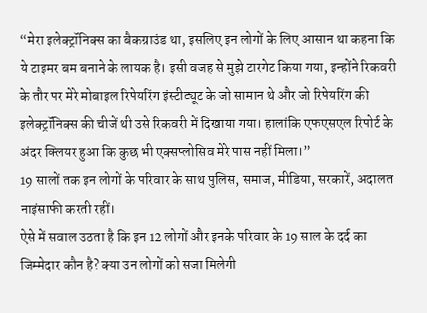“मेरा इलेक्ट्रॉनिक्स का बैकग्राउंड था, इसलिए इन लोगों के लिए आसान था कहना कि ये टाइमर बम बनाने के लायक है। इसी वजह से मुझे टारगेट किया गया, इन्होंने रिकवरी के तौर पर मेरे मोबाइल रिपेयरिंग इंस्टीट्यूट के जो सामान थे और जो रिपेयरिंग की इलेक्ट्रॉनिक्स की चीजें थी उसे रिकवरी में दिखाया गया। हालांकि एफएसएल रिपोर्ट के अंदर क्लियर हुआ कि कुछ भी एक्सप्लोसिव मेरे पास नहीं मिला।”
19 सालों तक इन लोगों के परिवार के साथ पुलिस, समाज, मीडिया, सरकारें, अदालत नाइंसाफी करती रहीं।
ऐसे में सवाल उठता है कि इन 12 लोगों और इनके परिवार के 19 साल के दर्द का जिम्मेदार कौन है? क्या उन लोगों को सजा मिलेगी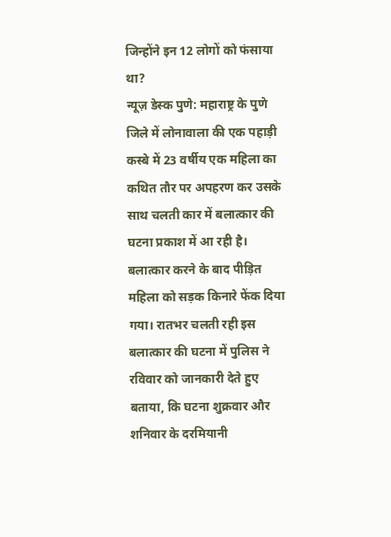जिन्होंने इन 12 लोगों को फंसाया था?
न्यूज़ डेस्क पुणे: महाराष्ट्र के पुणे जिले में लोनावाला की एक पहाड़ी कस्बे में 23 वर्षीय एक महिला का कथित तौर पर अपहरण कर उसके साथ चलती कार में बलात्कार की घटना प्रकाश में आ रही है। बलात्कार करने के बाद पीड़ित महिला को सड़क किनारे फेंक दिया गया। रातभर चलती रही इस बलात्कार की घटना में पुलिस ने रविवार को जानकारी देते हुए बताया, कि घटना शुक्रवार और शनिवार के दरमियानी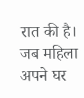रात की है। जब महिला अपने घर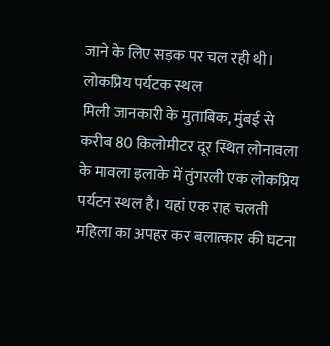जाने के लिए सड़क पर चल रही थी।
लोकप्रिय पर्यटक स्थल
मिली जानकारी के मुताबिक, मुंबई से करीब 80 किलोमीटर दूर स्थित लोनावला के मावला इलाके में तुंगरली एक लोकप्रिय पर्यटन स्थल है। यहां एक राह चलती महिला का अपहर कर बलात्कार की घटना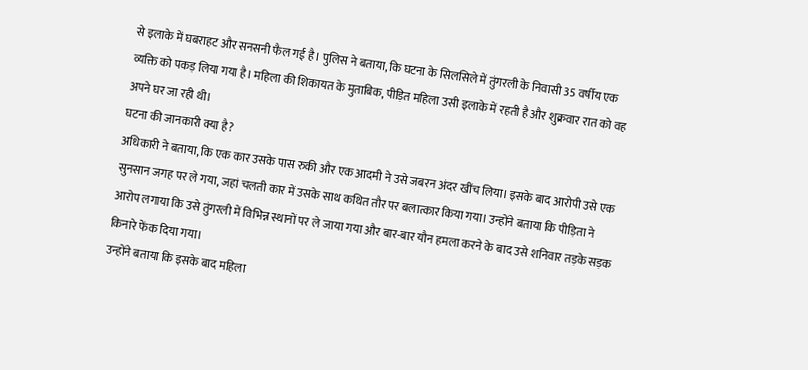से इलाके में घबराहट और सनसनी फैल गई है। पुलिस ने बताया, कि घटना के सिलसिले में तुंगरली के निवासी 35 वर्षीय एक व्यक्ति को पकड़ लिया गया है। महिला की शिकायत के मुताबिक, पीड़ित महिला उसी इलाके में रहती है और शुक्रवार रात को वह अपने घर जा रही थी।
घटना की जानकारी क्या है?
अधिकारी ने बताया, कि एक कार उसके पास रुकी और एक आदमी ने उसे जबरन अंदर खींच लिया। इसके बाद आरोपी उसे एक सुनसान जगह पर ले गया, जहां चलती कार में उसके साथ कथित तौर पर बलात्कार किया गया। उन्होंने बताया कि पीड़िता ने आरोप लगाया कि उसे तुंगरली में विभिन्न स्थानों पर ले जाया गया और बार-बार यौन हमला करने के बाद उसे शनिवार तड़के सड़क किनारे फेंक दिया गया।
उन्होंने बताया कि इसके बाद महिला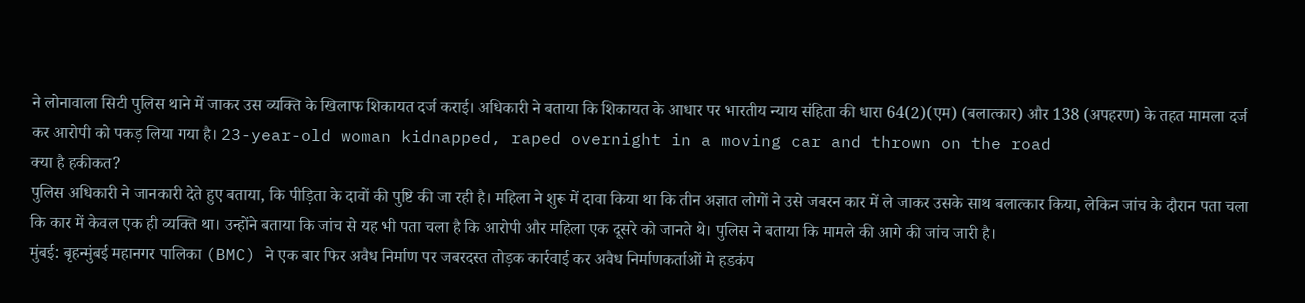ने लोनावाला सिटी पुलिस थाने में जाकर उस व्यक्ति के खिलाफ शिकायत दर्ज कराई। अधिकारी ने बताया कि शिकायत के आधार पर भारतीय न्याय संहिता की धारा 64(2)(एम) (बलात्कार) और 138 (अपहरण) के तहत मामला दर्ज कर आरोपी को पकड़ लिया गया है। 23-year-old woman kidnapped, raped overnight in a moving car and thrown on the road
क्या है हकीकत?
पुलिस अधिकारी ने जानकारी देते हुए बताया, कि पीड़िता के दावों की पुष्टि की जा रही है। महिला ने शुरू में दावा किया था कि तीन अज्ञात लोगों ने उसे जबरन कार में ले जाकर उसके साथ बलात्कार किया, लेकिन जांच के दौरान पता चला कि कार में केवल एक ही व्यक्ति था। उन्होंने बताया कि जांच से यह भी पता चला है कि आरोपी और महिला एक दूसरे को जानते थे। पुलिस ने बताया कि मामले की आगे की जांच जारी है।
मुंबई: बृहन्मुंबई महानगर पालिका (BMC) ने एक बार फिर अवैध निर्माण पर जबरदस्त तोड़क कार्रवाई कर अवैध निर्माणकर्ताओं मे हडकंप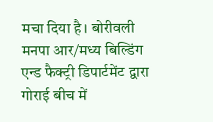मचा दिया है। बोरीवली मनपा आर/मध्य बिल्डिंग एन्ड फैक्ट्री डिपार्टमेंट द्वारा गोराई बीच में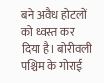बने अवैध होटलों को ध्वस्त कर दिया है। बोरीवली पश्चिम के गोराई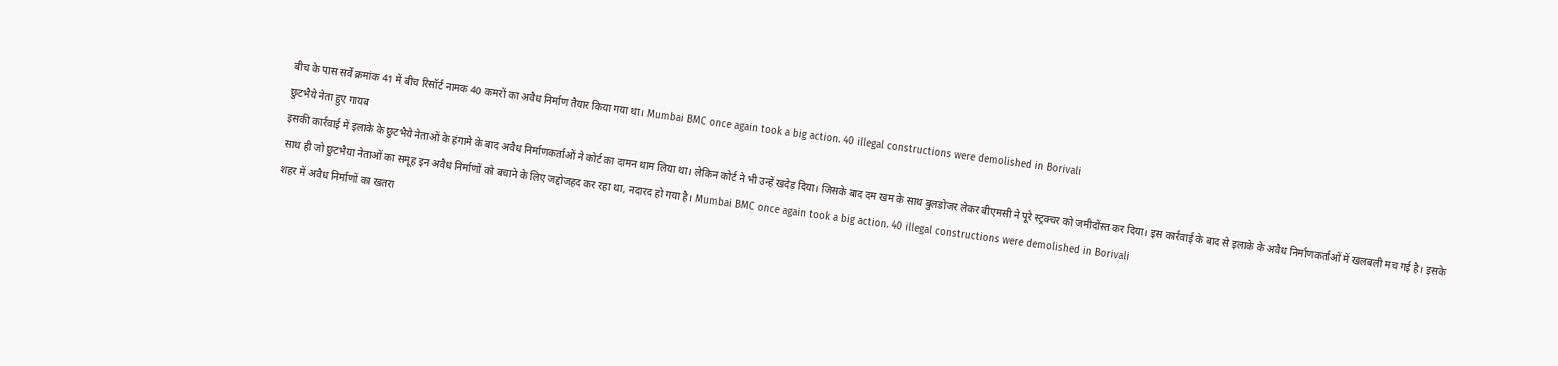बीच के पास सर्वे क्रमांक 41 में बीच रिसॉर्ट नामक 40 कमरों का अवैध निर्माण तैयार किया गया था। Mumbai BMC once again took a big action. 40 illegal constructions were demolished in Borivali
छुटभैये नेता हुए गायब
इसकी कार्रवाई में इलाके के छुटभैये नेताओं के हंगामे के बाद अवैध निर्माणकर्ताओं ने कोर्ट का दामन थाम लिया था। लेकिन कोर्ट ने भी उन्हें खदेड़ दिया। जिसके बाद दम खम के साथ बुलडोजर लेकर बीएमसी ने पूरे स्ट्रक्चर को जमीदोंस्त कर दिया। इस कार्रवाई के बाद से इलाके के अवैध निर्माणकर्ताओं में खलबली मच गई है। इसके साथ ही जो छुटभैया नेताओं का समूह इन अवैध निर्माणों को बचाने के लिए जद्दोजहद कर रहा था, नदारद हो गया है। Mumbai BMC once again took a big action. 40 illegal constructions were demolished in Borivali
शहर में अवैध निर्माणों का खतरा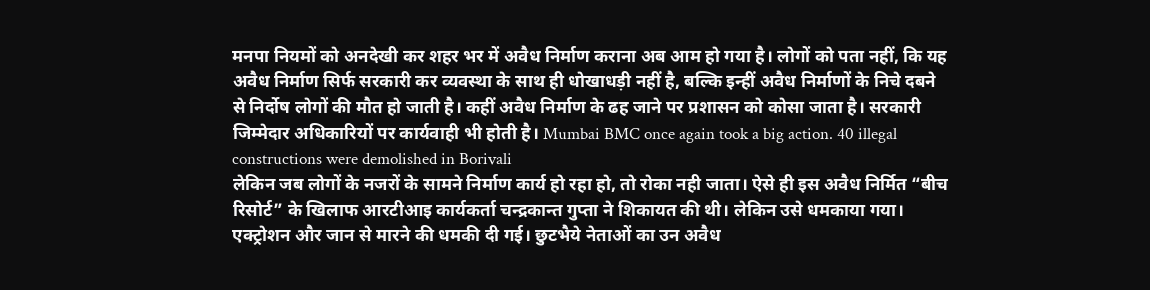मनपा नियमों को अनदेखी कर शहर भर में अवैध निर्माण कराना अब आम हो गया है। लोगों को पता नहीं, कि यह अवैध निर्माण सिर्फ सरकारी कर व्यवस्था के साथ ही धोखाधड़ी नहीं है, बल्कि इन्हीं अवैध निर्माणों के निचे दबने से निर्दोष लोगों की मौत हो जाती है। कहीं अवैध निर्माण के ढह जाने पर प्रशासन को कोसा जाता है। सरकारी जिम्मेदार अधिकारियों पर कार्यवाही भी होती है। Mumbai BMC once again took a big action. 40 illegal constructions were demolished in Borivali
लेकिन जब लोगों के नजरों के सामने निर्माण कार्य हो रहा हो, तो रोका नही जाता। ऐसे ही इस अवैध निर्मित “बीच रिसोर्ट” के खिलाफ आरटीआइ कार्यकर्ता चन्द्रकान्त गुप्ता ने शिकायत की थी। लेकिन उसे धमकाया गया। एक्ट्रोशन और जान से मारने की धमकी दी गई। छुटभैये नेताओं का उन अवैध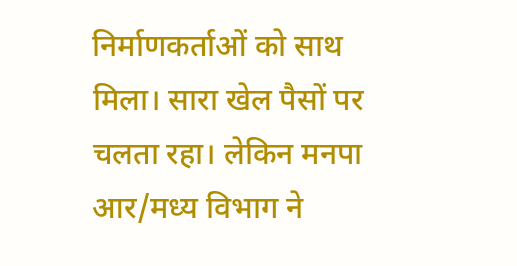निर्माणकर्ताओं को साथ मिला। सारा खेल पैसों पर चलता रहा। लेकिन मनपा आर/मध्य विभाग ने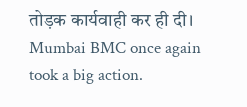तोड़क कार्यवाही कर ही दी। Mumbai BMC once again took a big action.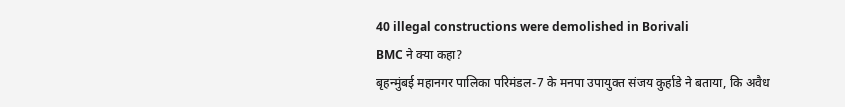40 illegal constructions were demolished in Borivali
BMC ने क्या कहा?
बृहन्मुंबई महानगर पालिका परिमंडल-7 के मनपा उपायुक्त संजय कुर्हाडे ने बताया, कि अवैध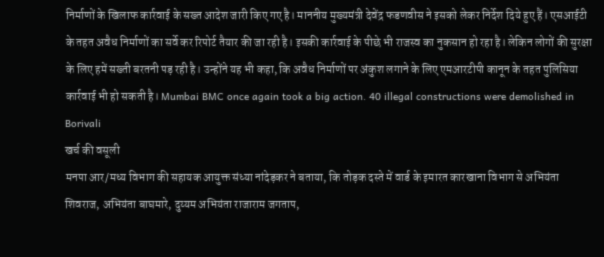निर्माणों के खिलाफ कार्रवाई के सख्त आदेश जारी किए गए है। माननीय मुख्यमंत्री देवेंद्र फडणवीस ने इसको लेकर निर्देश दिये हुए हैं। एसआईटी के तहत अवैध निर्माणों का सर्वे कर रिपोर्ट तैयार की जा रही है। इसकी कार्रवाई के पीछे भी राजस्व का नुकसान हो रहा है। लेकिन लोगों की सुरक्षा के लिए हमें सख्ती बरतनी पड़ रही है। उन्होंने यह भी कहा, कि अवैध निर्माणों पर अंकुश लगाने के लिए एमआरटीपी कानून के तहत पुलिसिया कार्रवाई भी हो सकती है। Mumbai BMC once again took a big action. 40 illegal constructions were demolished in Borivali
खर्च की वसूली
मनपा आर/मध्य विभाग की सहायक आयुक्त संध्या नांदेड़कर ने बताया, कि तोड़क दस्ते में वार्ड के इमारत कारखाना विभाग से अभियंता शिवराज, अभियंता बाघमारे, दुय्यम अभियंता राजाराम जगताप,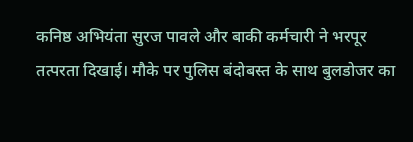कनिष्ठ अभियंता सुरज पावले और बाकी कर्मचारी ने भरपूर तत्परता दिखाई। मौके पर पुलिस बंदोबस्त के साथ बुलडोजर का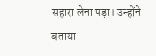सहारा लेना पड़ा। उन्होंने बताया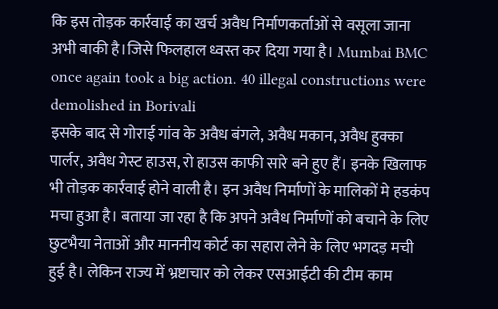कि इस तोड़क कार्रवाई का खर्च अवैध निर्माणकर्ताओं से वसूला जाना अभी बाकी है।जिसे फिलहाल ध्वस्त कर दिया गया है। Mumbai BMC once again took a big action. 40 illegal constructions were demolished in Borivali
इसके बाद से गोराई गांव के अवैध बंगले, अवैध मकान, अवैध हुक्का पार्लर, अवैध गेस्ट हाउस, रो हाउस काफी सारे बने हुए हैं। इनके खिलाफ भी तोड़क कार्रवाई होने वाली है। इन अवैध निर्माणों के मालिकों मे हडकंप मचा हुआ है। बताया जा रहा है कि अपने अवैध निर्माणों को बचाने के लिए छुटभैया नेताओं और माननीय कोर्ट का सहारा लेने के लिए भगदड़ मची हुई है। लेकिन राज्य में भ्रष्टाचार को लेकर एसआईटी की टीम काम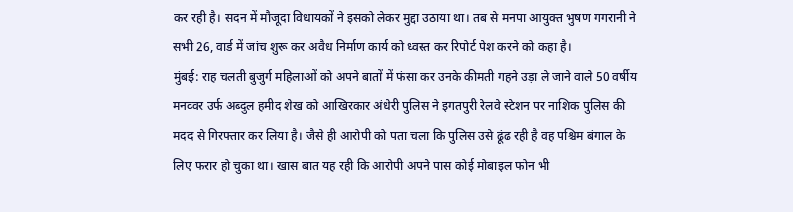कर रही है। सदन में मौजूदा विधायकों ने इसको लेकर मुद्दा उठाया था। तब से मनपा आयुक्त भुषण गगरानी ने सभी 26, वार्ड में जांच शुरू कर अवैध निर्माण कार्य को ध्वस्त कर रिपोर्ट पेश करने को कहा है।
मुंबई: राह चलती बुजुर्ग महिलाओं को अपने बातों में फंसा कर उनके कीमती गहने उड़ा ले जाने वाले 50 वर्षीय मनव्वर उर्फ अब्दुल हमीद शेख को आखिरकार अंधेरी पुलिस ने इगतपुरी रेलवे स्टेशन पर नाशिक पुलिस की मदद से गिरफ्तार कर लिया है। जैसे ही आरोपी को पता चला कि पुलिस उसे ढूंढ रही है वह पश्चिम बंगाल के लिए फरार हो चुका था। खास बात यह रही कि आरोपी अपने पास कोई मोबाइल फोन भी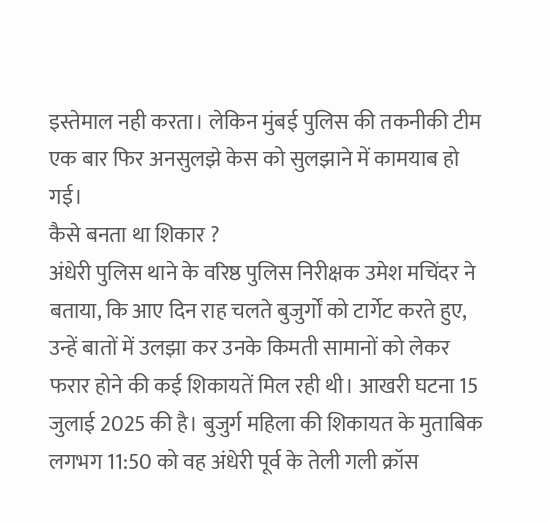इस्तेमाल नही करता। लेकिन मुंबई पुलिस की तकनीकी टीम एक बार फिर अनसुलझे केस को सुलझाने में कामयाब हो गई।
कैसे बनता था शिकार ?
अंधेरी पुलिस थाने के वरिष्ठ पुलिस निरीक्षक उमेश मचिंदर ने बताया, कि आए दिन राह चलते बुजुर्गों को टार्गेट करते हुए, उन्हें बातों में उलझा कर उनके किमती सामानों को लेकर फरार होने की कई शिकायतें मिल रही थी। आखरी घटना 15 जुलाई 2025 की है। बुजुर्ग महिला की शिकायत के मुताबिक लगभग 11:50 को वह अंधेरी पूर्व के तेली गली क्रॉस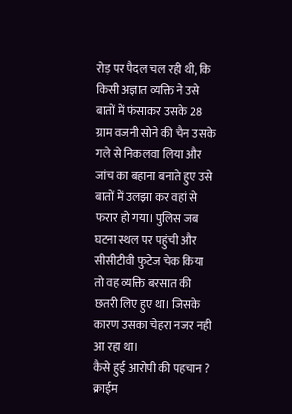रोड़ पर पैदल चल रही थी, कि किसी अज्ञात व्यक्ति ने उसे बातों में फंसाकर उसके 28 ग्राम वजनी सोने की चैन उसके गले से निकलवा लिया और जांच का बहाना बनाते हुए उसे बातों में उलझा कर वहां से फरार हो गया। पुलिस जब घटना स्थल पर पहुंची और सीसीटीवी फुटेज चेक किया तो वह व्यक्ति बरसात की छतरी लिए हुए था। जिसके कारण उसका चेहरा नजर नही आ रहा था।
कैसे हुई आरोपी की पहचान ?
क्राईम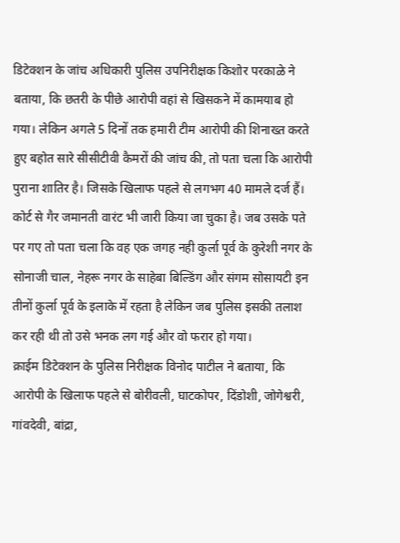डिटेक्शन के जांच अधिकारी पुलिस उपनिरीक्षक किशोर परकाळे ने बताया, कि छतरी के पीछे आरोपी वहां से खिसकने में कामयाब हो गया। लेकिन अगले 5 दिनों तक हमारी टीम आरोपी की शिनाख्त करते हुए बहोत सारे सीसीटीवी कैमरों की जांच की, तो पता चला कि आरोपी पुराना शातिर है। जिसके खिलाफ पहले से लगभग 40 मामले दर्ज हैं। कोर्ट से गैर जमानती वारंट भी जारी किया जा चुका है। जब उसके पते पर गए तो पता चला कि वह एक जगह नही कुर्ला पूर्व के कुरेशी नगर के सोनाजी चाल, नेहरू नगर के साहेबा बिल्डिंग और संगम सोसायटी इन तीनों कुर्ला पूर्व के इलाके में रहता है लेकिन जब पुलिस इसकी तलाश कर रही थी तो उसे भनक लग गई और वो फरार हो गया।
क्राईम डिटेक्शन के पुलिस निरीक्षक विनोद पाटील ने बताया, कि आरोपी के खिलाफ पहले से बोरीवली, घाटकोपर, दिंडोशी, जोगेश्वरी, गांवदेवी, बांद्रा,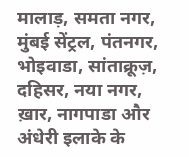मालाड़, समता नगर, मुंबई सेंट्रल, पंतनगर, भोइवाडा, सांताक्रूज़, दहिसर, नया नगर, ख़ार, नागपाडा और अंधेरी इलाके के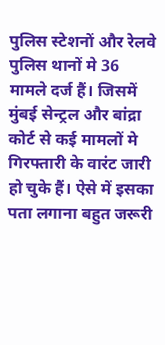पुलिस स्टेशनों और रेलवे पुलिस थानों मे 36 मामले दर्ज हैं। जिसमें मुंबई सेन्ट्रल और बांद्रा कोर्ट से कई मामलों मे गिरफ्तारी के वारंट जारी हो चुके हैं। ऐसे में इसका पता लगाना बहुत जरूरी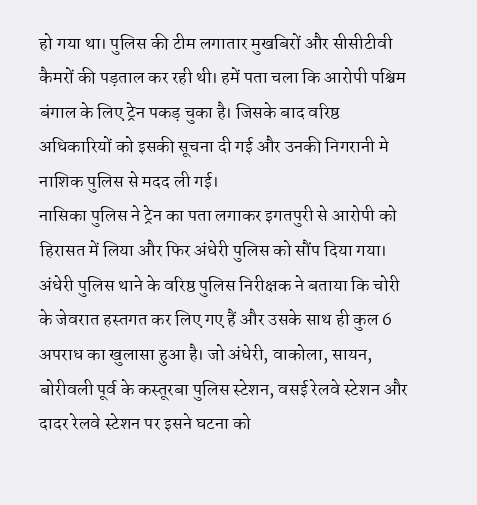हो गया था। पुलिस की टीम लगातार मुखबिरों और सीसीटीवी कैमरों की पड़ताल कर रही थी। हमें पता चला कि आरोपी पश्चिम बंगाल के लिए ट्रेन पकड़ चुका है। जिसके बाद वरिष्ठ अधिकारियों को इसकी सूचना दी गई और उनकी निगरानी मे नाशिक पुलिस से मदद ली गई।
नासिका पुलिस ने ट्रेन का पता लगाकर इगतपुरी से आरोपी को हिरासत में लिया और फिर अंधेरी पुलिस को सौंप दिया गया। अंधेरी पुलिस थाने के वरिष्ठ पुलिस निरीक्षक ने बताया कि चोरी के जेवरात हस्तगत कर लिए गए हैं और उसके साथ ही कुल 6 अपराध का खुलासा हुआ है। जो अंधेरी, वाकोला, सायन, बोरीवली पूर्व के कस्तूरबा पुलिस स्टेशन, वसई रेलवे स्टेशन और दादर रेलवे स्टेशन पर इसने घटना को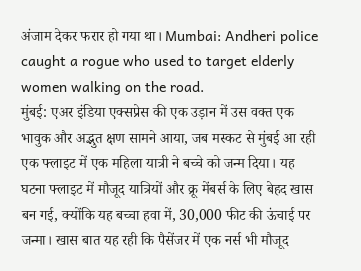अंजाम देकर फरार हो गया था। Mumbai: Andheri police caught a rogue who used to target elderly women walking on the road.
मुंबई: एअर इंडिया एक्सप्रेस की एक उड़ान में उस वक्त एक भावुक और अद्भुत क्षण सामने आया, जब मस्कट से मुंबई आ रही एक फ्लाइट में एक महिला यात्री ने बच्चे को जन्म दिया। यह घटना फ्लाइट में मौजूद यात्रियों और क्रू मेंबर्स के लिए बेहद खास बन गई, क्योंकि यह बच्चा हवा में, 30,000 फीट की ऊंचाई पर जन्मा। खास बात यह रही कि पैसेंजर में एक नर्स भी मौजूद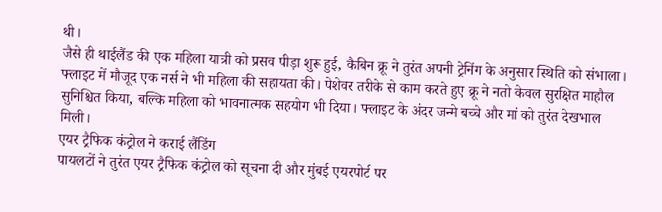थी।
जैसे ही थाईलैंड की एक महिला यात्री को प्रसव पीड़ा शुरू हुई, कैबिन क्रू ने तुरंत अपनी ट्रेनिंग के अनुसार स्थिति को संभाला। फ्लाइट में मौजूद एक नर्स ने भी महिला की सहायता की। पेशेवर तरीके से काम करते हुए क्रू ने नतो केवल सुरक्षित माहौल सुनिश्चित किया, बल्कि महिला को भावनात्मक सहयोग भी दिया। फ्लाइट के अंदर जन्मे बच्चे और मां को तुरंत देखभाल मिली।
एयर ट्रैफिक कंट्रोल ने कराई लैंडिंग
पायलटों ने तुरंत एयर ट्रैफिक कंट्रोल को सूचना दी और मुंबई एयरपोर्ट पर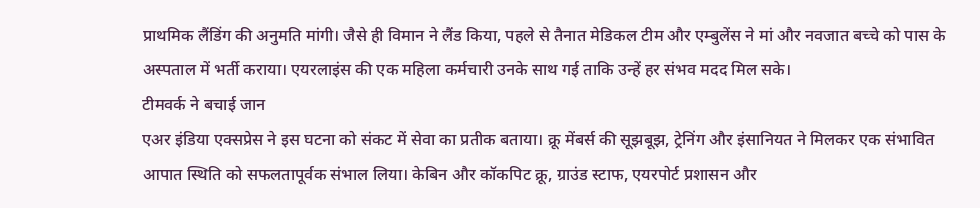प्राथमिक लैंडिंग की अनुमति मांगी। जैसे ही विमान ने लैंड किया, पहले से तैनात मेडिकल टीम और एम्बुलेंस ने मां और नवजात बच्चे को पास के अस्पताल में भर्ती कराया। एयरलाइंस की एक महिला कर्मचारी उनके साथ गई ताकि उन्हें हर संभव मदद मिल सके।
टीमवर्क ने बचाई जान
एअर इंडिया एक्सप्रेस ने इस घटना को संकट में सेवा का प्रतीक बताया। क्रू मेंबर्स की सूझबूझ, ट्रेनिंग और इंसानियत ने मिलकर एक संभावित आपात स्थिति को सफलतापूर्वक संभाल लिया। केबिन और कॉकपिट क्रू, ग्राउंड स्टाफ, एयरपोर्ट प्रशासन और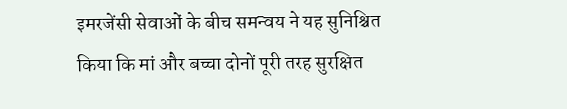इमरजेंसी सेवाओं के बीच समन्वय ने यह सुनिश्चित किया कि मां और बच्चा दोनों पूरी तरह सुरक्षित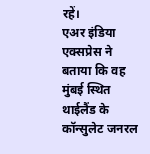रहें।
एअर इंडिया एक्सप्रेस ने बताया कि वह मुंबई स्थित थाईलैंड के कॉन्सुलेट जनरल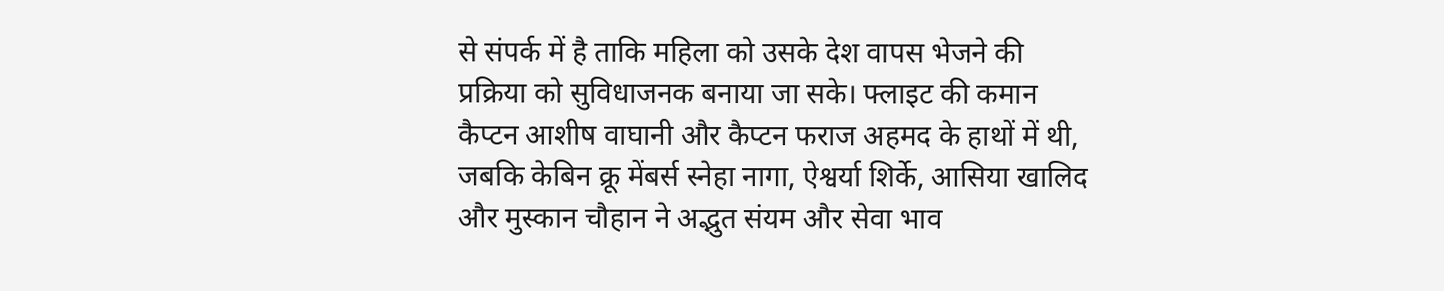से संपर्क में है ताकि महिला को उसके देश वापस भेजने की प्रक्रिया को सुविधाजनक बनाया जा सके। फ्लाइट की कमान कैप्टन आशीष वाघानी और कैप्टन फराज अहमद के हाथों में थी, जबकि केबिन क्रू मेंबर्स स्नेहा नागा, ऐश्वर्या शिर्के, आसिया खालिद और मुस्कान चौहान ने अद्भुत संयम और सेवा भाव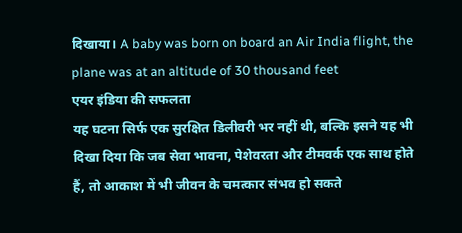दिखाया। A baby was born on board an Air India flight, the plane was at an altitude of 30 thousand feet
एयर इंडिया की सफलता
यह घटना सिर्फ एक सुरक्षित डिलीवरी भर नहीं थी, बल्कि इसने यह भी दिखा दिया कि जब सेवा भावना, पेशेवरता और टीमवर्क एक साथ होते हैं, तो आकाश में भी जीवन के चमत्कार संभव हो सकते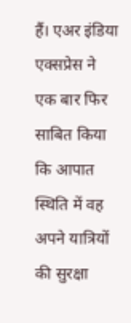हैं। एअर इंडिया एक्सप्रेस ने एक बार फिर साबित किया कि आपात स्थिति में वह अपने यात्रियों की सुरक्षा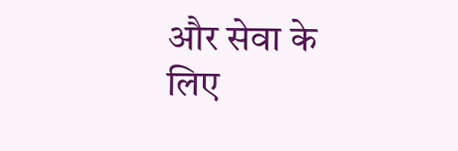और सेवा के लिए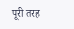पूरी तरह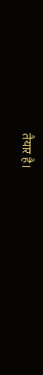तैयार है।